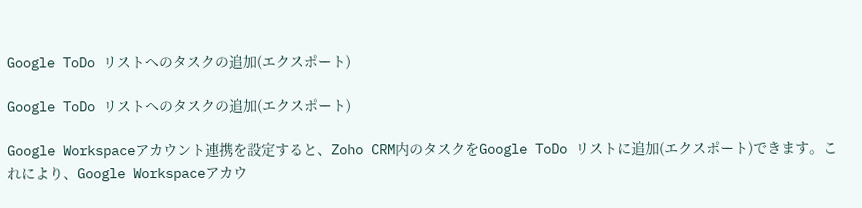Google ToDo リストへのタスクの追加(エクスポート)

Google ToDo リストへのタスクの追加(エクスポート)

Google Workspaceアカウント連携を設定すると、Zoho CRM内のタスクをGoogle ToDo リストに追加(エクスポート)できます。これにより、Google Workspaceアカウ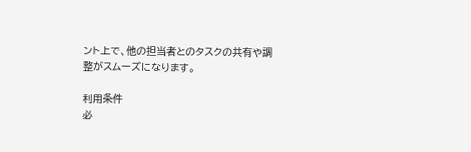ント上で、他の担当者とのタスクの共有や調整がスムーズになります。

利用条件
必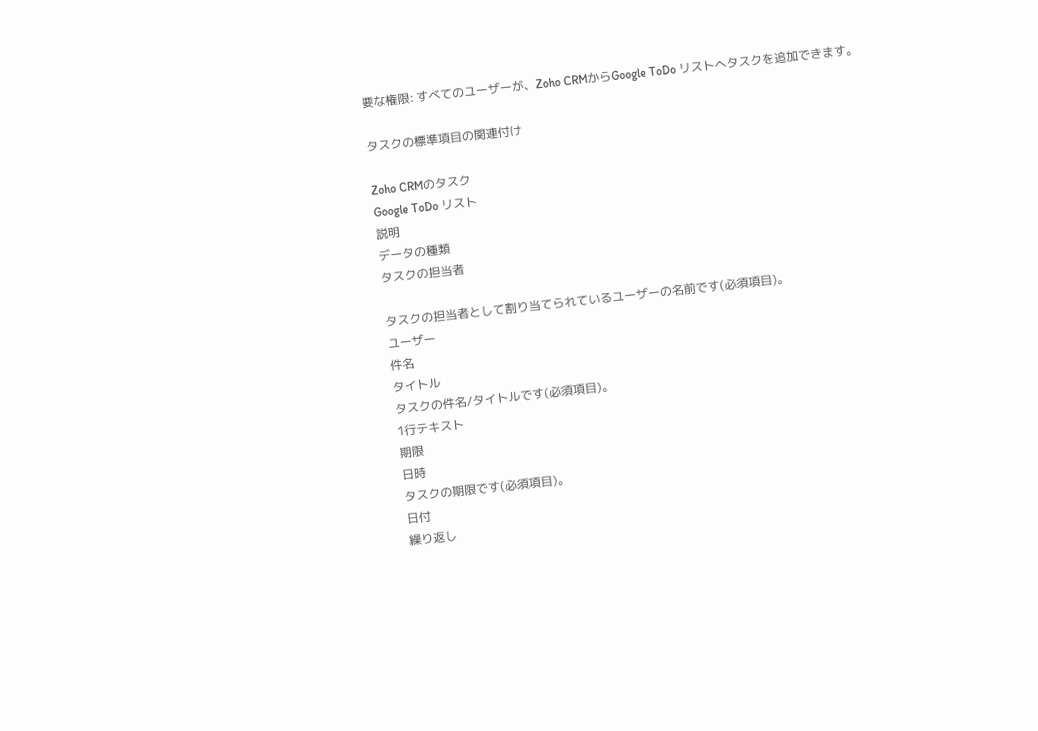要な権限: すべてのユーザーが、Zoho CRMからGoogle ToDo リストへタスクを追加できます。

タスクの標準項目の関連付け

Zoho CRMのタスク
Google ToDo リスト
説明
データの種類
タスクの担当者

タスクの担当者として割り当てられているユーザーの名前です(必須項目)。
ユーザー
件名
タイトル
タスクの件名/タイトルです(必須項目)。
1行テキスト
期限
日時
タスクの期限です(必須項目)。
日付
繰り返し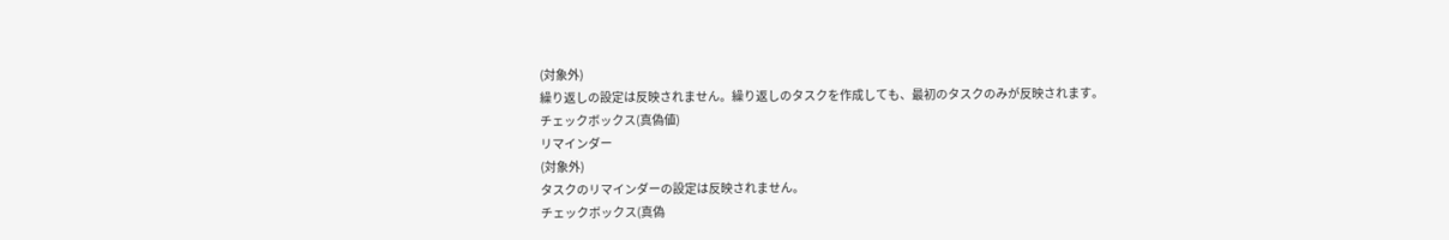(対象外)
繰り返しの設定は反映されません。繰り返しのタスクを作成しても、最初のタスクのみが反映されます。
チェックボックス(真偽値)
リマインダー
(対象外)
タスクのリマインダーの設定は反映されません。
チェックボックス(真偽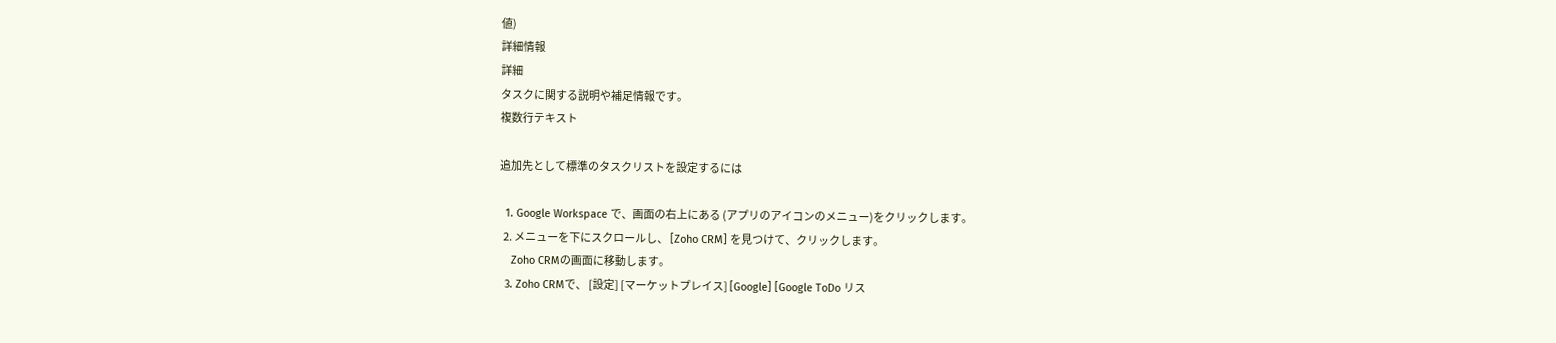値)
詳細情報
詳細
タスクに関する説明や補足情報です。
複数行テキスト

追加先として標準のタスクリストを設定するには

  1. Google Workspace で、画面の右上にある (アプリのアイコンのメニュー)をクリックします。
  2. メニューを下にスクロールし、 [Zoho CRM] を見つけて、クリックします。
    Zoho CRMの画面に移動します。
  3. Zoho CRMで、 [設定] [マーケットプレイス] [Google] [Google ToDo リス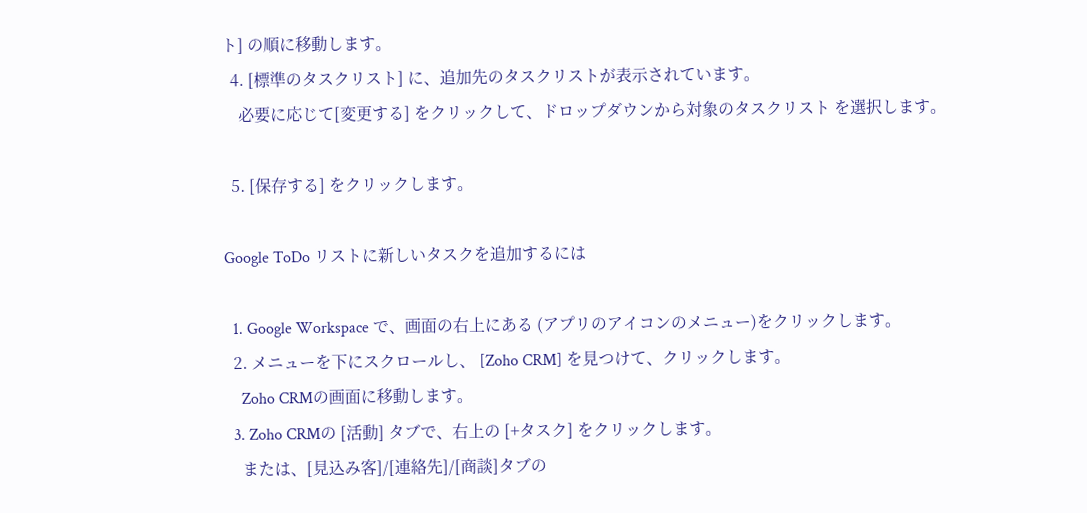ト] の順に移動します。
  4. [標準のタスクリスト] に、追加先のタスクリストが表示されています。
    必要に応じて[変更する] をクリックして、ドロップダウンから対象のタスクリスト を選択します。

  5. [保存する] をクリックします。

Google ToDo リストに新しいタスクを追加するには

  1. Google Workspace で、画面の右上にある (アプリのアイコンのメニュー)をクリックします。
  2. メニューを下にスクロールし、 [Zoho CRM] を見つけて、クリックします。
    Zoho CRMの画面に移動します。
  3. Zoho CRMの [活動] タブで、右上の [+タスク] をクリックします。
    または、[見込み客]/[連絡先]/[商談]タブの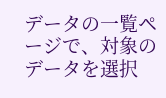データの一覧ページで、対象のデータを選択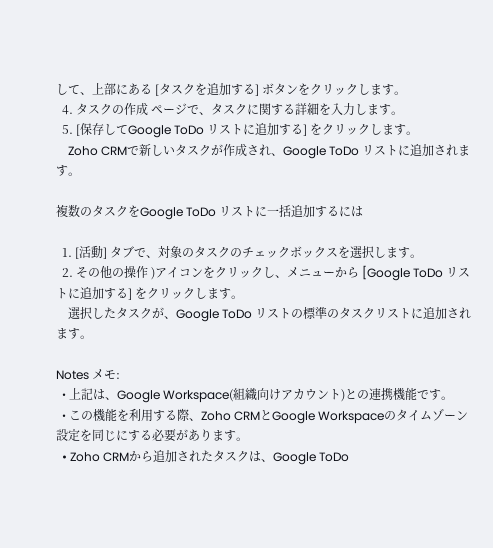して、上部にある [タスクを追加する] ボタンをクリックします。
  4. タスクの作成 ページで、タスクに関する詳細を入力します。
  5. [保存してGoogle ToDo リストに追加する] をクリックします。
    Zoho CRMで新しいタスクが作成され、Google ToDo リストに追加されます。

複数のタスクをGoogle ToDo リストに一括追加するには

  1. [活動] タブで、対象のタスクのチェックボックスを選択します。
  2. その他の操作 )アイコンをクリックし、メニューから [Google ToDo リストに追加する] をクリックします。
    選択したタスクが、Google ToDo リストの標準のタスクリストに追加されます。

Notes メモ:
  • 上記は、Google Workspace(組織向けアカウント)との連携機能です。
  • この機能を利用する際、Zoho CRMとGoogle Workspaceのタイムゾーン設定を同じにする必要があります。
  • Zoho CRMから追加されたタスクは、Google ToDo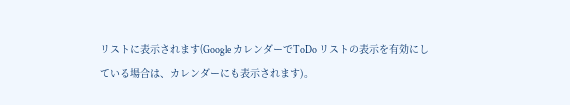リストに表示されます(Google カレンダーでToDo リストの表示を有効にしている場合は、カレンダーにも表示されます)。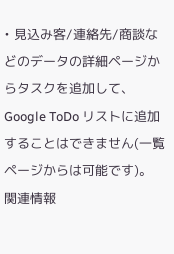• 見込み客/連絡先/商談などのデータの詳細ページからタスクを追加して、Google ToDo リストに追加することはできません(一覧ページからは可能です)。
関連情報